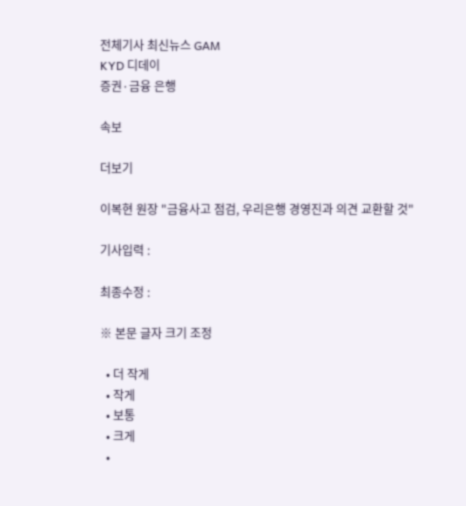전체기사 최신뉴스 GAM
KYD 디데이
증권·금융 은행

속보

더보기

이복현 원장 "금융사고 점검, 우리은행 경영진과 의견 교환할 것"

기사입력 :

최종수정 :

※ 본문 글자 크기 조정

  • 더 작게
  • 작게
  • 보통
  • 크게
  •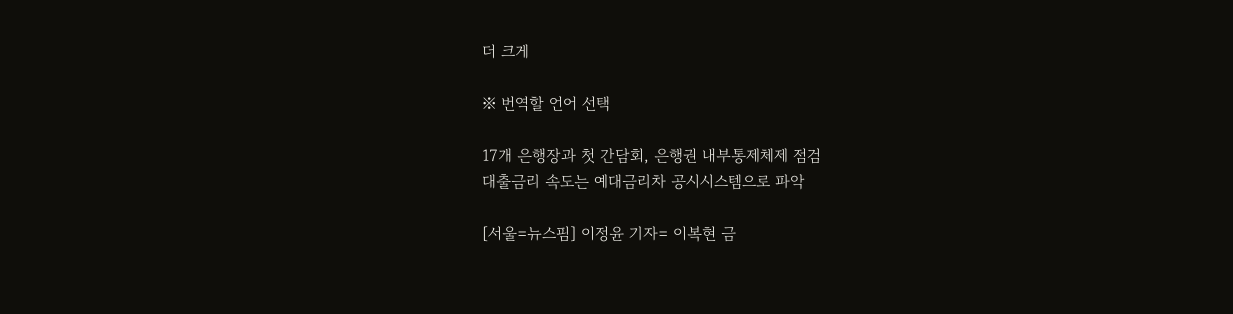더 크게

※ 번역할 언어 선택

17개 은행장과 첫 간담회, 은행권 내부통제체제 점검
대출금리 속도는 예대금리차 공시시스템으로 파악

[서울=뉴스핌] 이정윤 기자= 이복현 금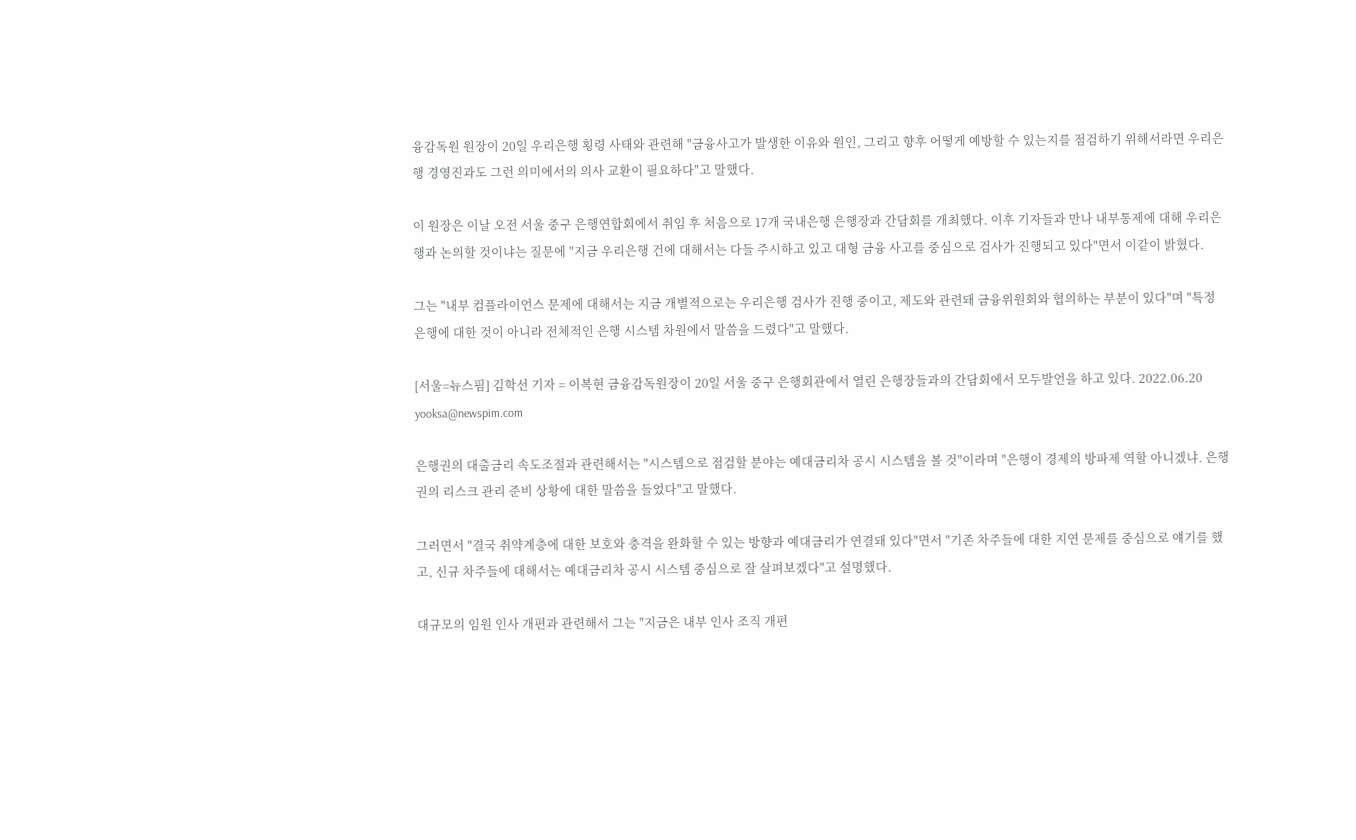융감독원 원장이 20일 우리은행 횡령 사태와 관련해 "금융사고가 발생한 이유와 원인, 그리고 향후 어떻게 예방할 수 있는지를 점검하기 위해서라면 우리은행 경영진과도 그런 의미에서의 의사 교환이 필요하다"고 말했다.

이 원장은 이날 오전 서울 중구 은행연합회에서 취임 후 처음으로 17개 국내은행 은행장과 간담회를 개최했다. 이후 기자들과 만나 내부통제에 대해 우리은행과 논의할 것이냐는 질문에 "지금 우리은행 건에 대해서는 다들 주시하고 있고 대형 금융 사고를 중심으로 검사가 진행되고 있다"면서 이같이 밝혔다.

그는 "내부 컴플라이언스 문제에 대해서는 지금 개별적으로는 우리은행 검사가 진행 중이고, 제도와 관련돼 금융위원회와 협의하는 부분이 있다"며 "특정 은행에 대한 것이 아니라 전체적인 은행 시스템 차원에서 말씀을 드렸다"고 말했다.

[서울=뉴스핌] 김학선 기자 = 이복현 금융감독원장이 20일 서울 중구 은행회관에서 열린 은행장들과의 간담회에서 모두발언을 하고 있다. 2022.06.20 yooksa@newspim.com

은행권의 대출금리 속도조절과 관련해서는 "시스템으로 점검할 분야는 예대금리차 공시 시스템을 볼 것"이라며 "은행이 경제의 방파제 역할 아니겠냐. 은행권의 리스크 관리 준비 상황에 대한 말씀을 들었다"고 말했다.

그러면서 "결국 취약계층에 대한 보호와 충격을 완화할 수 있는 방향과 예대금리가 연결돼 있다"면서 "기존 차주들에 대한 지연 문제를 중심으로 얘기를 했고, 신규 차주들에 대해서는 예대금리차 공시 시스템 중심으로 잘 살펴보겠다"고 설명했다.

대규모의 임원 인사 개편과 관련해서 그는 "지금은 내부 인사 조직 개편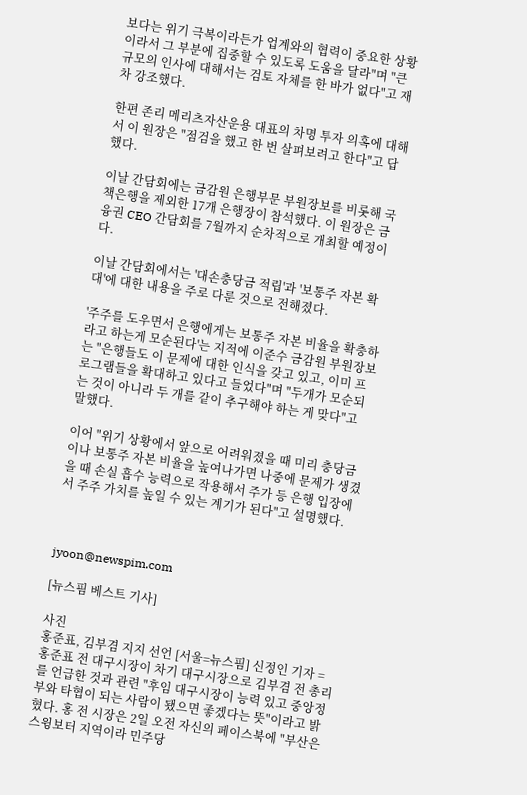보다는 위기 극복이라든가 업계와의 협력이 중요한 상황이라서 그 부분에 집중할 수 있도록 도움을 달라"며 "큰 규모의 인사에 대해서는 검토 자체를 한 바가 없다"고 재차 강조했다.

한편 존리 메리츠자산운용 대표의 차명 투자 의혹에 대해서 이 원장은 "점검을 했고 한 번 살펴보려고 한다"고 답했다.

이날 간담회에는 금감원 은행부문 부원장보를 비롯해 국책은행을 제외한 17개 은행장이 참석했다. 이 원장은 금융권 CEO 간담회를 7월까지 순차적으로 개최할 예정이다.

이날 간담회에서는 '대손충당금 적립'과 '보통주 자본 확대'에 대한 내용을 주로 다룬 것으로 전해졌다.

'주주를 도우면서 은행에게는 보통주 자본 비율을 확충하라고 하는게 모순된다'는 지적에 이준수 금감원 부원장보는 "은행들도 이 문제에 대한 인식을 갖고 있고, 이미 프로그램들을 확대하고 있다고 들었다"며 "두개가 모순되는 것이 아니라 두 개를 같이 추구해야 하는 게 맞다"고 말했다.

이어 "위기 상황에서 앞으로 어려워졌을 때 미리 충당금이나 보통주 자본 비율을 높여나가면 나중에 문제가 생겼을 때 손실 흡수 능력으로 작용해서 주가 등 은행 입장에서 주주 가치를 높일 수 있는 계기가 된다"고 설명했다.



jyoon@newspim.com

[뉴스핌 베스트 기사]

사진
홍준표, 김부겸 지지 선언 [서울=뉴스핌] 신정인 기자 = 홍준표 전 대구시장이 차기 대구시장으로 김부겸 전 총리를 언급한 것과 관련 "후임 대구시장이 능력 있고 중앙정부와 타협이 되는 사람이 됐으면 좋겠다는 뜻"이라고 밝혔다. 홍 전 시장은 2일 오전 자신의 페이스북에 "부산은 스윙보터 지역이라 민주당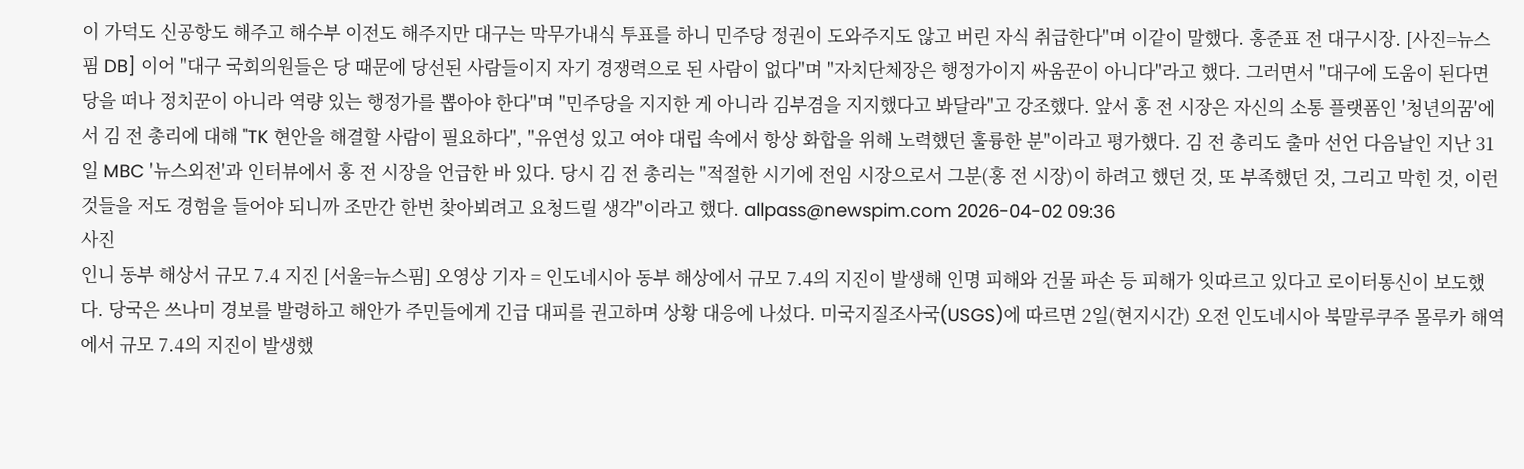이 가덕도 신공항도 해주고 해수부 이전도 해주지만 대구는 막무가내식 투표를 하니 민주당 정권이 도와주지도 않고 버린 자식 취급한다"며 이같이 말했다. 홍준표 전 대구시장. [사진=뉴스핌 DB] 이어 "대구 국회의원들은 당 때문에 당선된 사람들이지 자기 경쟁력으로 된 사람이 없다"며 "자치단체장은 행정가이지 싸움꾼이 아니다"라고 했다. 그러면서 "대구에 도움이 된다면 당을 떠나 정치꾼이 아니라 역량 있는 행정가를 뽑아야 한다"며 "민주당을 지지한 게 아니라 김부겸을 지지했다고 봐달라"고 강조했다. 앞서 홍 전 시장은 자신의 소통 플랫폼인 '청년의꿈'에서 김 전 총리에 대해 "TK 현안을 해결할 사람이 필요하다", "유연성 있고 여야 대립 속에서 항상 화합을 위해 노력했던 훌륭한 분"이라고 평가했다. 김 전 총리도 출마 선언 다음날인 지난 31일 MBC '뉴스외전'과 인터뷰에서 홍 전 시장을 언급한 바 있다. 당시 김 전 총리는 "적절한 시기에 전임 시장으로서 그분(홍 전 시장)이 하려고 했던 것, 또 부족했던 것, 그리고 막힌 것, 이런 것들을 저도 경험을 들어야 되니까 조만간 한번 찾아뵈려고 요청드릴 생각"이라고 했다. allpass@newspim.com 2026-04-02 09:36
사진
인니 동부 해상서 규모 7.4 지진 [서울=뉴스핌] 오영상 기자 = 인도네시아 동부 해상에서 규모 7.4의 지진이 발생해 인명 피해와 건물 파손 등 피해가 잇따르고 있다고 로이터통신이 보도했다. 당국은 쓰나미 경보를 발령하고 해안가 주민들에게 긴급 대피를 권고하며 상황 대응에 나섰다. 미국지질조사국(USGS)에 따르면 2일(현지시간) 오전 인도네시아 북말루쿠주 몰루카 해역에서 규모 7.4의 지진이 발생했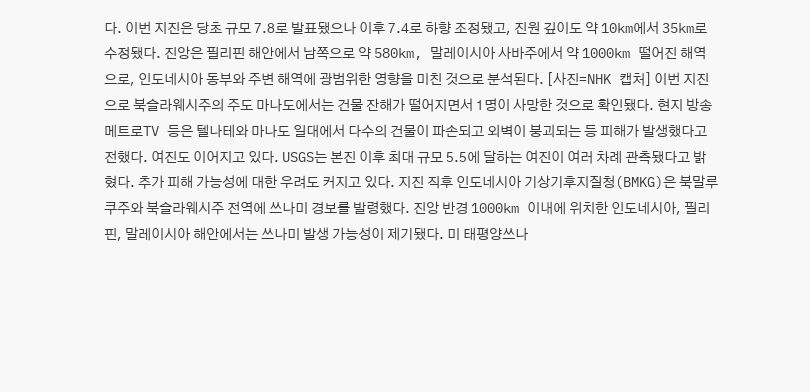다. 이번 지진은 당초 규모 7.8로 발표됐으나 이후 7.4로 하향 조정됐고, 진원 깊이도 약 10km에서 35km로 수정됐다. 진앙은 필리핀 해안에서 남쪽으로 약 580km, 말레이시아 사바주에서 약 1000km 떨어진 해역으로, 인도네시아 동부와 주변 해역에 광범위한 영향을 미친 것으로 분석된다. [사진=NHK 캡처] 이번 지진으로 북슬라웨시주의 주도 마나도에서는 건물 잔해가 떨어지면서 1명이 사망한 것으로 확인됐다. 현지 방송 메트로TV 등은 텔나테와 마나도 일대에서 다수의 건물이 파손되고 외벽이 붕괴되는 등 피해가 발생했다고 전했다. 여진도 이어지고 있다. USGS는 본진 이후 최대 규모 5.5에 달하는 여진이 여러 차례 관측됐다고 밝혔다. 추가 피해 가능성에 대한 우려도 커지고 있다. 지진 직후 인도네시아 기상기후지질청(BMKG)은 북말루쿠주와 북슬라웨시주 전역에 쓰나미 경보를 발령했다. 진앙 반경 1000km 이내에 위치한 인도네시아, 필리핀, 말레이시아 해안에서는 쓰나미 발생 가능성이 제기됐다. 미 태평양쓰나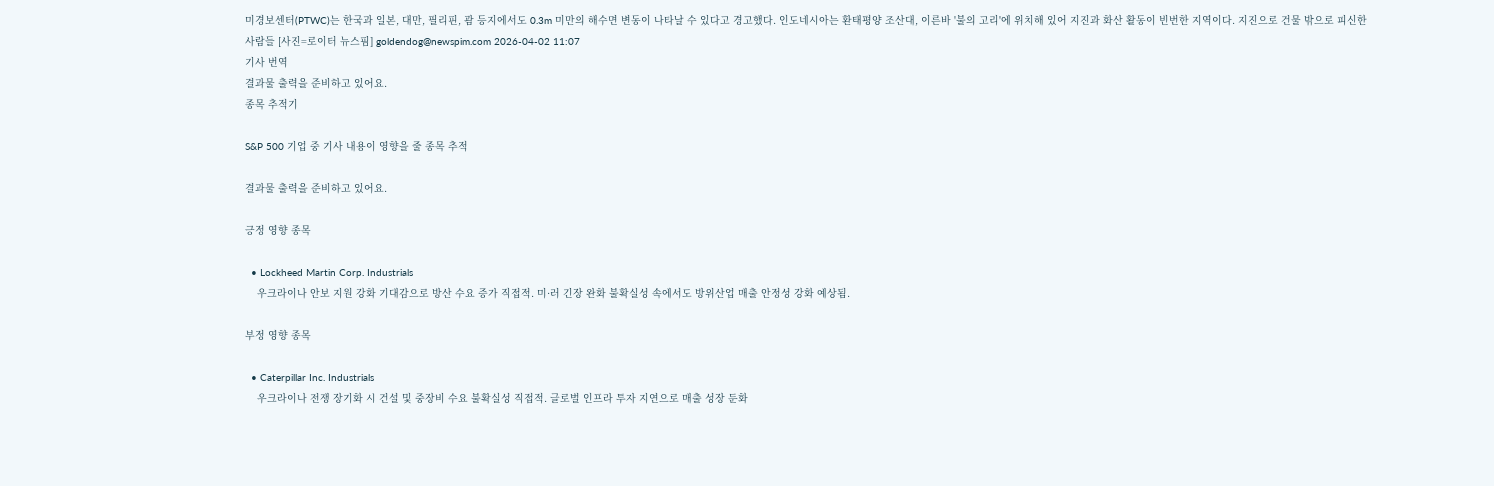미경보센터(PTWC)는 한국과 일본, 대만, 필리핀, 괌 등지에서도 0.3m 미만의 해수면 변동이 나타날 수 있다고 경고했다. 인도네시아는 환태평양 조산대, 이른바 '불의 고리'에 위치해 있어 지진과 화산 활동이 빈번한 지역이다. 지진으로 건물 밖으로 피신한 사람들 [사진=로이터 뉴스핌] goldendog@newspim.com 2026-04-02 11:07
기사 번역
결과물 출력을 준비하고 있어요.
종목 추적기

S&P 500 기업 중 기사 내용이 영향을 줄 종목 추적

결과물 출력을 준비하고 있어요.

긍정 영향 종목

  • Lockheed Martin Corp. Industrials
    우크라이나 안보 지원 강화 기대감으로 방산 수요 증가 직접적. 미·러 긴장 완화 불확실성 속에서도 방위산업 매출 안정성 강화 예상됨.

부정 영향 종목

  • Caterpillar Inc. Industrials
    우크라이나 전쟁 장기화 시 건설 및 중장비 수요 불확실성 직접적. 글로벌 인프라 투자 지연으로 매출 성장 둔화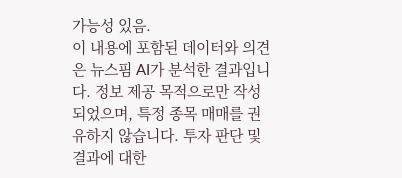가능성 있음.
이 내용에 포함된 데이터와 의견은 뉴스핌 AI가 분석한 결과입니다. 정보 제공 목적으로만 작성되었으며, 특정 종목 매매를 권유하지 않습니다. 투자 판단 및 결과에 대한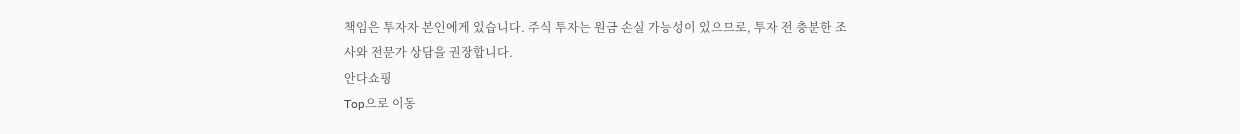책임은 투자자 본인에게 있습니다. 주식 투자는 원금 손실 가능성이 있으므로, 투자 전 충분한 조사와 전문가 상담을 권장합니다.
안다쇼핑
Top으로 이동